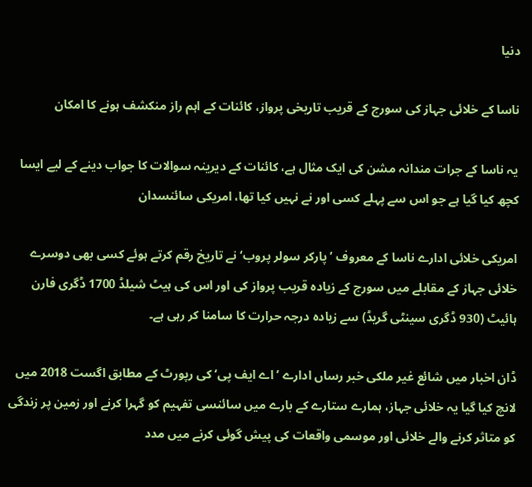دنیا

ناسا کے خلائی جہاز کی سورج کے قریب تاریخی پرواز، کائنات کے اہم راز منکشف ہونے کا امکان

یہ ناسا کے جرات مندانہ مشن کی ایک مثال ہے، کائنات کے دیرینہ سوالات کا جواب دینے کے لیے ایسا کچھ کیا گیا ہے جو اس سے پہلے کسی اور نے نہیں کیا تھا، امریکی سائنسدان

امریکی خلائی ادارے ناسا کے معروف ’پارکر سولر پروب‘ نے تاریخ رقم کرتے ہوئے کسی بھی دوسرے خلائی جہاز کے مقابلے میں سورج کے زیادہ قریب پرواز کی اور اس کی ہیٹ شیلڈ 1700 ڈگری فارن ہائیٹ (930 ڈگری سینٹی گریڈ) سے زیادہ درجہ حرارت کا سامنا کر رہی ہے۔

ڈان اخبار میں شائع غیر ملکی خبر رساں ادارے ’اے ایف پی‘ کی رپورٹ کے مطابق اگست 2018 میں لانچ کیا گیا یہ خلائی جہاز، ہمارے ستارے کے بارے میں سائنسی تفہیم کو گہرا کرنے اور زمین پر زندگی کو متاثر کرنے والے خلائی اور موسمی واقعات کی پیش گوئی کرنے میں مدد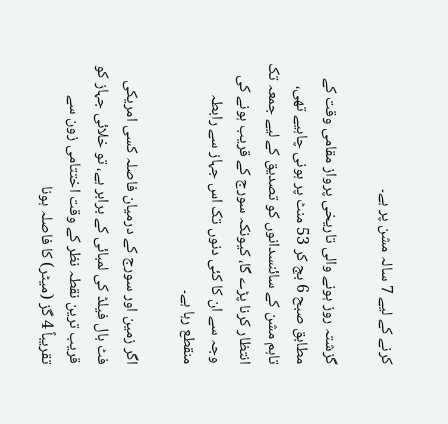کرنے کے لیے 7 سالہ مشن پر ہے۔

گزشتہ روز ہونے والی تاریخی پرواز مقامی وقت کے مطابق صبح 6 بج کر 53 منٹ پر ہونی چاہیے تھی، تاہم مشن کے سائنسدانوں کو تصدیق کے لیے جمعہ تک انتظار کرنا پڑے گا، کیونکہ سورج کے قریب ہونے کی وجہ سے ان کا کئی دنوں تک اس جہاز سے رابطہ منقطع رہا ہے۔

اگر زمین اور سورج کے درمیان فاصلہ کسی امریکی فٹ بال فیلڈ کی لمبائی کے برابر ہے، تو خلائی جہاز کو قریب ترین نقطہ نظر کے وقت اختتامی زون سے تقریباً 4 گز (میٹر) کا فاصلہ ہونا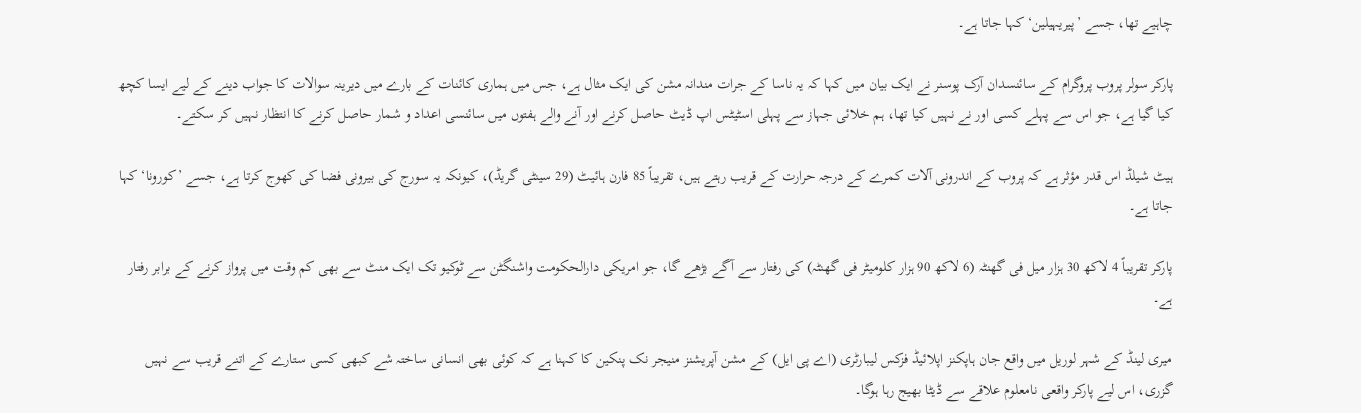چاہیے تھا، جسے ’پیریہیلین‘ کہا جاتا ہے۔

پارکر سولر پروب پروگرام کے سائنسدان آرک پوسنر نے ایک بیان میں کہا کہ یہ ناسا کے جرات مندانہ مشن کی ایک مثال ہے، جس میں ہماری کائنات کے بارے میں دیرینہ سوالات کا جواب دینے کے لیے ایسا کچھ کیا گیا ہے، جو اس سے پہلے کسی اور نے نہیں کیا تھا، ہم خلائی جہاز سے پہلی اسٹیٹس اپ ڈیٹ حاصل کرنے اور آنے والے ہفتوں میں سائنسی اعداد و شمار حاصل کرنے کا انتظار نہیں کر سکتے۔

ہیٹ شیلڈ اس قدر مؤثر ہے کہ پروب کے اندرونی آلات کمرے کے درجہ حرارت کے قریب رہتے ہیں، تقریباً 85 فارن ہائیٹ (29 سینٹی گریڈ)، کیونکہ یہ سورج کی بیرونی فضا کی کھوج کرتا ہے، جسے ’کورونا‘ کہا جاتا ہے۔

پارکر تقریباً 4 لاکھ 30 ہزار میل فی گھنٹہ (6 لاکھ 90 ہزار کلومیٹر فی گھنٹہ) کی رفتار سے آگے بڑھے گا، جو امریکی دارالحکومت واشنگٹن سے ٹوکیو تک ایک منٹ سے بھی کم وقت میں پرواز کرنے کے برابر رفتار ہے۔

میری لینڈ کے شہر لوریل میں واقع جان ہاپکنز اپلائیڈ فزکس لیبارٹری (اے پی ایل) کے مشن آپریشنز منیجر نک پنکین کا کہنا ہے کہ کوئی بھی انسانی ساختہ شے کبھی کسی ستارے کے اتنے قریب سے نہیں گزری، اس لیے پارکر واقعی نامعلوم علاقے سے ڈیٹا بھیج رہا ہوگا۔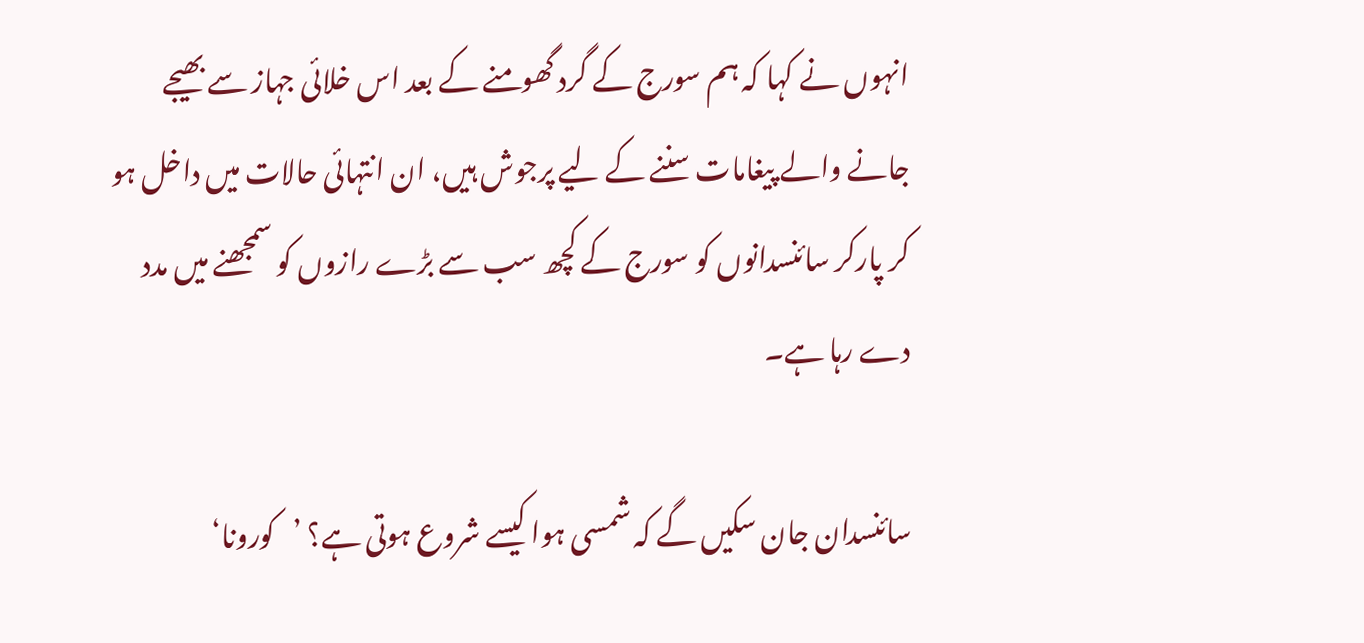انہوں نے کہا کہ ہم سورج کے گرد گھومنے کے بعد اس خلائی جہاز سے بھیجے جانے والے پیغامات سننے کے لیے پرجوش ہیں، ان انتہائی حالات میں داخل ہو کر پارکر سائنسدانوں کو سورج کے کچھ سب سے بڑے رازوں کو سمجھنے میں مدد دے رہا ہے۔

سائنسدان جان سکیں گے کہ شمسی ہوا کیسے شروع ہوتی ہے؟ ’کورونا‘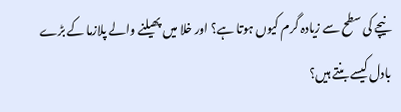نیچے کی سطح سے زیادہ گرم کیوں ہوتا ہے؟ اور خلا میں پھیلنے والے پلازما کے بڑے بادل کیسے بنتے ہیں؟